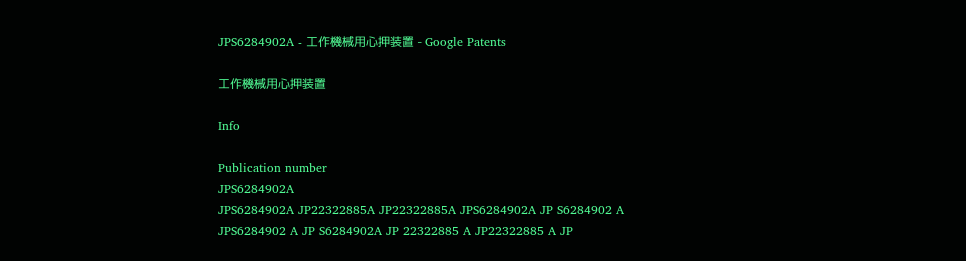JPS6284902A - 工作機械用心押装置 - Google Patents

工作機械用心押装置

Info

Publication number
JPS6284902A
JPS6284902A JP22322885A JP22322885A JPS6284902A JP S6284902 A JPS6284902 A JP S6284902A JP 22322885 A JP22322885 A JP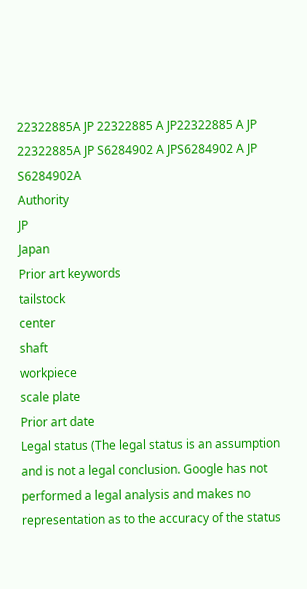22322885A JP 22322885 A JP22322885 A JP 22322885A JP S6284902 A JPS6284902 A JP S6284902A
Authority
JP
Japan
Prior art keywords
tailstock
center
shaft
workpiece
scale plate
Prior art date
Legal status (The legal status is an assumption and is not a legal conclusion. Google has not performed a legal analysis and makes no representation as to the accuracy of the status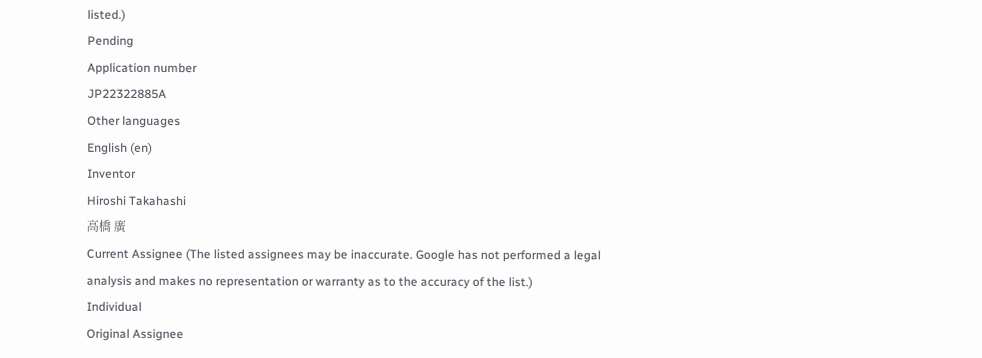listed.)
Pending
Application number
JP22322885A
Other languages
English (en)
Inventor
Hiroshi Takahashi
高橋 廣
Current Assignee (The listed assignees may be inaccurate. Google has not performed a legal analysis and makes no representation or warranty as to the accuracy of the list.)
Individual
Original Assignee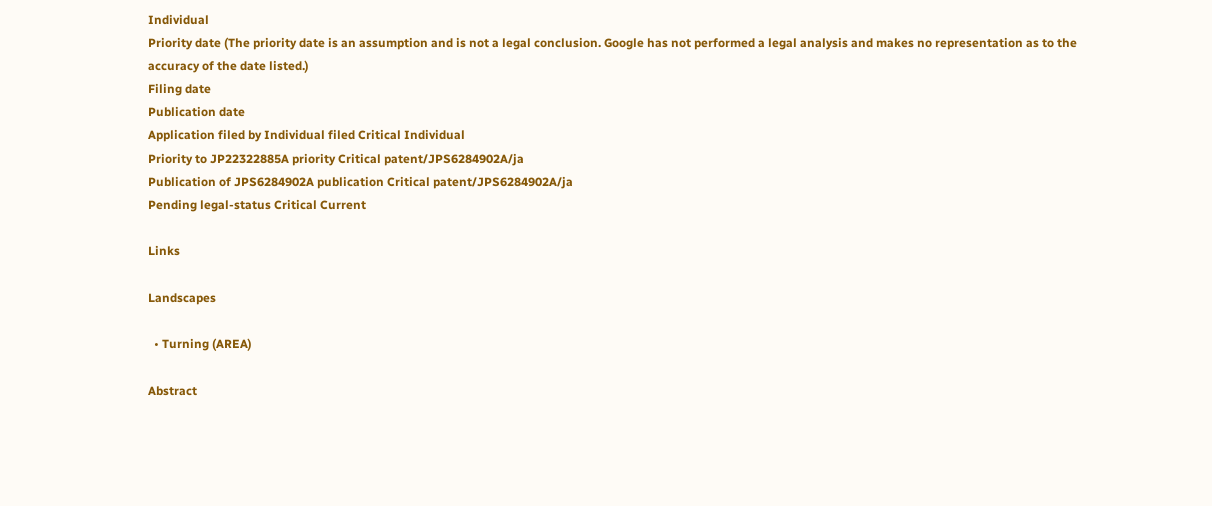Individual
Priority date (The priority date is an assumption and is not a legal conclusion. Google has not performed a legal analysis and makes no representation as to the accuracy of the date listed.)
Filing date
Publication date
Application filed by Individual filed Critical Individual
Priority to JP22322885A priority Critical patent/JPS6284902A/ja
Publication of JPS6284902A publication Critical patent/JPS6284902A/ja
Pending legal-status Critical Current

Links

Landscapes

  • Turning (AREA)

Abstract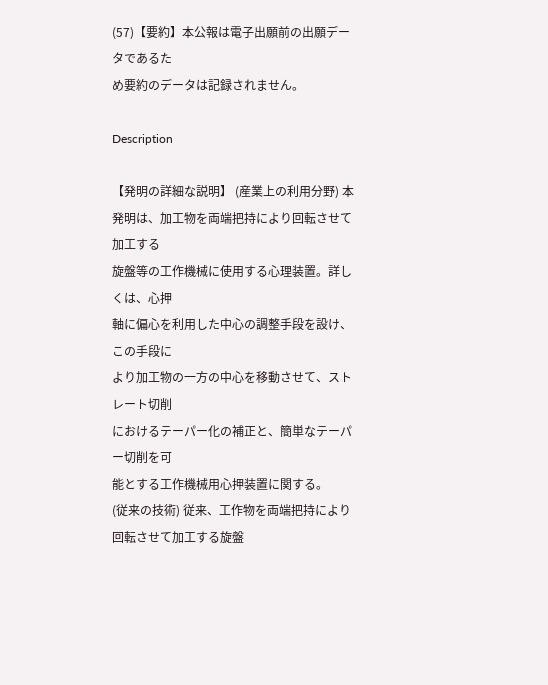(57)【要約】本公報は電子出願前の出願データであるた
め要約のデータは記録されません。

Description

【発明の詳細な説明】 (産業上の利用分野) 本発明は、加工物を両端把持により回転させて加工する
旋盤等の工作機械に使用する心理装置。詳しくは、心押
軸に偏心を利用した中心の調整手段を設け、この手段に
より加工物の一方の中心を移動させて、ストレート切削
におけるテーパー化の補正と、簡単なテーパー切削を可
能とする工作機械用心押装置に関する。
(従来の技術) 従来、工作物を両端把持により回転させて加工する旋盤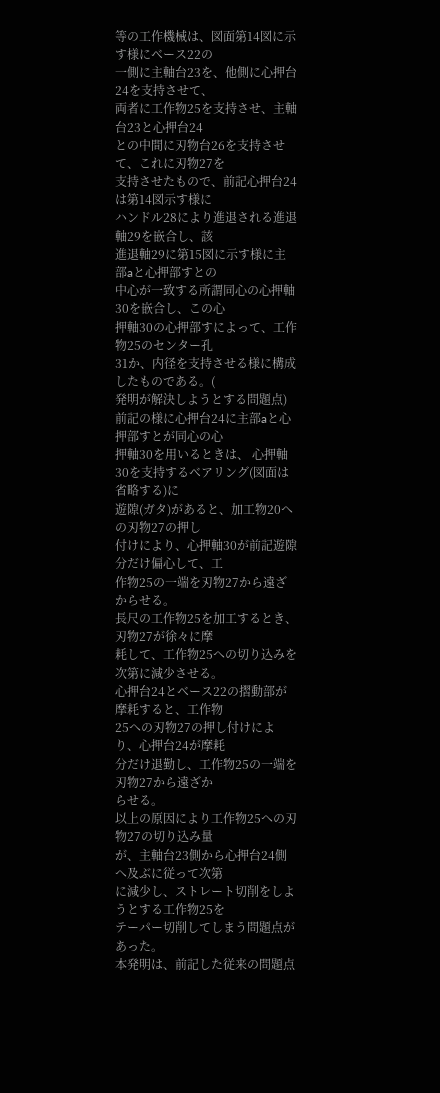等の工作機械は、図面第14図に示す様にベース22の
一側に主軸台23を、他側に心押台24を支持させて、
両者に工作物25を支持させ、主軸台23と心押台24
との中間に刃物台26を支持させて、これに刃物27を
支持させたもので、前記心押台24は第14図示す様に
ハンドル28により進退される進退軸29を嵌合し、該
進退軸29に第15図に示す様に主部aと心押部すとの
中心が一致する所謂同心の心押軸30を嵌合し、この心
押軸30の心押部すによって、工作物25のセンター孔
31か、内径を支持させる様に構成したものである。(
発明が解決しようとする問題点) 前記の様に心押台24に主部aと心押部すとが同心の心
押軸30を用いるときは、 心押軸30を支持するベアリング(図面は省略する)に
遊隙(ガタ)があると、加工物20への刃物27の押し
付けにより、心押軸30が前記遊隙分だけ偏心して、工
作物25の一端を刃物27から遠ざからせる。
長尺の工作物25を加工するとき、刃物27が徐々に摩
耗して、工作物25への切り込みを次第に減少させる。
心押台24とベース22の摺動部が摩耗すると、工作物
25への刃物27の押し付けにより、心押台24が摩耗
分だけ退勤し、工作物25の一端を刃物27から遠ざか
らせる。
以上の原因により工作物25への刃物27の切り込み量
が、主軸台23側から心押台24側へ及ぶに従って次第
に減少し、ストレート切削をしようとする工作物25を
テーパー切削してしまう問題点があった。
本発明は、前記した従来の問題点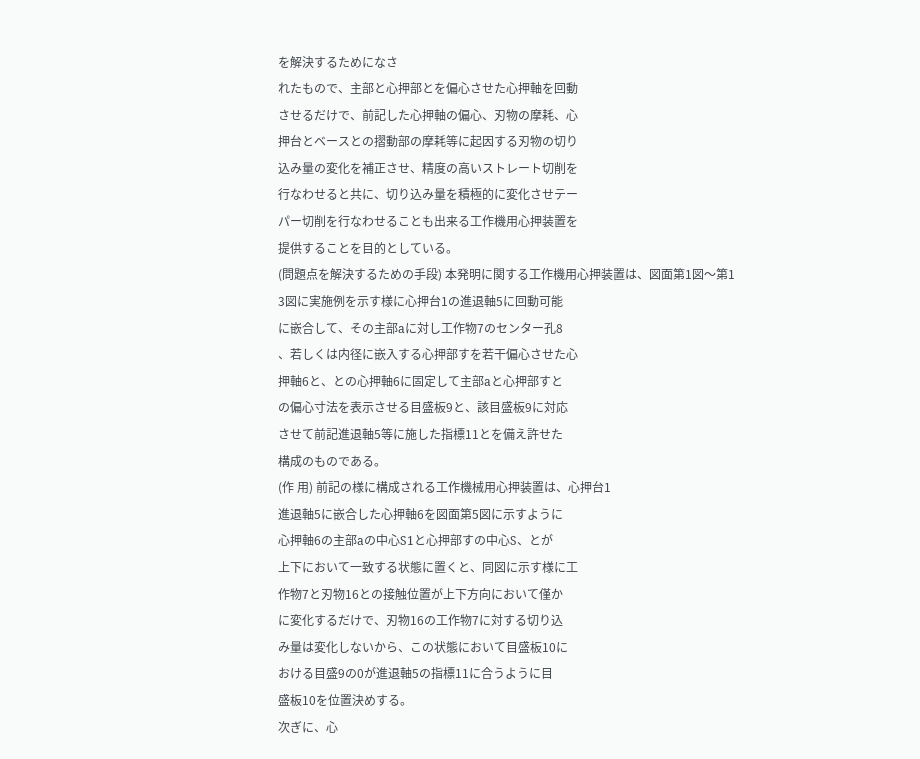を解決するためになさ
れたもので、主部と心押部とを偏心させた心押軸を回動
させるだけで、前記した心押軸の偏心、刃物の摩耗、心
押台とベースとの摺動部の摩耗等に起因する刃物の切り
込み量の変化を補正させ、精度の高いストレート切削を
行なわせると共に、切り込み量を積極的に変化させテー
パー切削を行なわせることも出来る工作機用心押装置を
提供することを目的としている。
(問題点を解決するための手段) 本発明に関する工作機用心押装置は、図面第1図〜第1
3図に実施例を示す様に心押台1の進退軸5に回動可能
に嵌合して、その主部aに対し工作物7のセンター孔8
、若しくは内径に嵌入する心押部すを若干偏心させた心
押軸6と、との心押軸6に固定して主部aと心押部すと
の偏心寸法を表示させる目盛板9と、該目盛板9に対応
させて前記進退軸5等に施した指標11とを備え許せた
構成のものである。
(作 用) 前記の様に構成される工作機械用心押装置は、心押台1
進退軸5に嵌合した心押軸6を図面第5図に示すように
心押軸6の主部aの中心S1と心押部すの中心S、とが
上下において一致する状態に置くと、同図に示す様に工
作物7と刃物16との接触位置が上下方向において僅か
に変化するだけで、刃物16の工作物7に対する切り込
み量は変化しないから、この状態において目盛板10に
おける目盛9の0が進退軸5の指標11に合うように目
盛板10を位置決めする。
次ぎに、心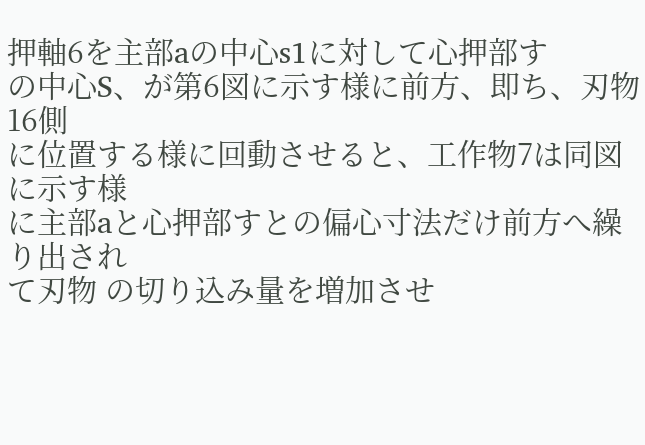押軸6を主部aの中心s1に対して心押部す
の中心S、が第6図に示す様に前方、即ち、刃物16側
に位置する様に回動させると、工作物7は同図に示す様
に主部aと心押部すとの偏心寸法だけ前方へ繰り出され
て刃物 の切り込み量を増加させ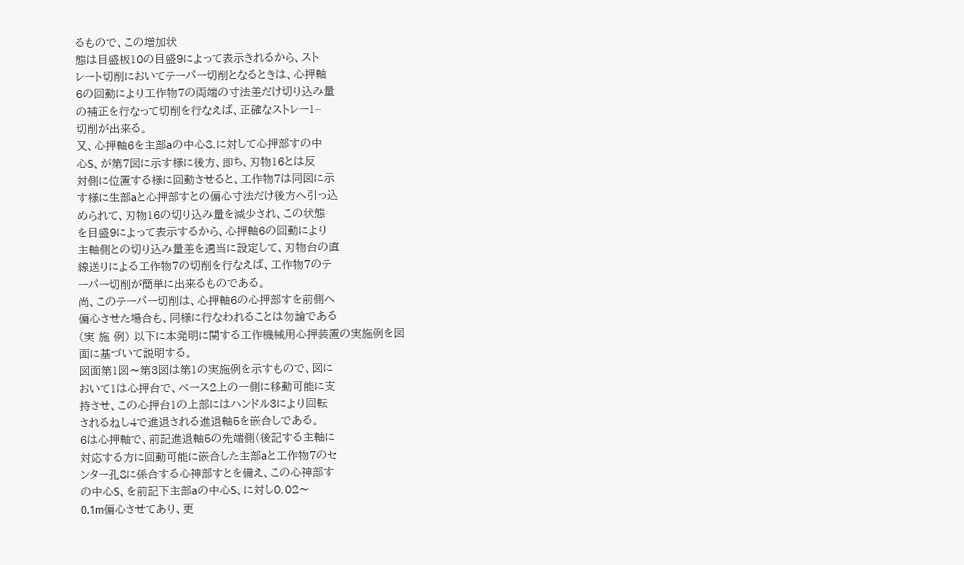るもので、この増加状
態は目盛板10の目盛9によって表示きれるから、スト
レート切削においてテーパー切削となるときは、心押軸
6の回動により工作物7の両端の寸法差だけ切り込み量
の補正を行なって切削を行なえば、正確なストレー1−
切削が出来る。
又、心押軸6を主部aの中心8.に対して心押部すの中
心S、が第7図に示す様に後方、即ち、刃物16とは反
対側に位置する様に回動させると、工作物7は同図に示
す様に生部aと心押部すとの偏心寸法だけ後方へ引っ込
められて、刃物16の切り込み量を減少され、この状態
を目盛9によって表示するから、心押軸6の回動により
主軸側との切り込み量差を適当に設定して、刃物台の直
線送りによる工作物7の切削を行なえば、工作物7のテ
ーパー切削が簡単に出来るものである。
尚、このテーパー切削は、心押軸6の心押部すを前側へ
偏心させた場合も、同様に行なわれることは勿論である
(実 施 例) 以下に本発明に関する工作機械用心押装置の実施例を図
面に基づいて説明する。
図面第1図〜第3図は第1の実施例を示すもので、図に
おいて1は心押台で、ベース2上の一側に移動可能に支
持させ、この心押台1の上部にはハンドル3により回転
されるねし4で進退される進退軸5を嵌合しである。
6は心押軸で、前記進退軸5の先端側(後記する主軸に
対応する方に回動可能に嵌合した主部aと工作物7のセ
ンター孔8に係合する心神部すとを備え、この心神部す
の中心S、を前記下主部aの中心S、に対し0.02〜
0.1m偏心させてあり、更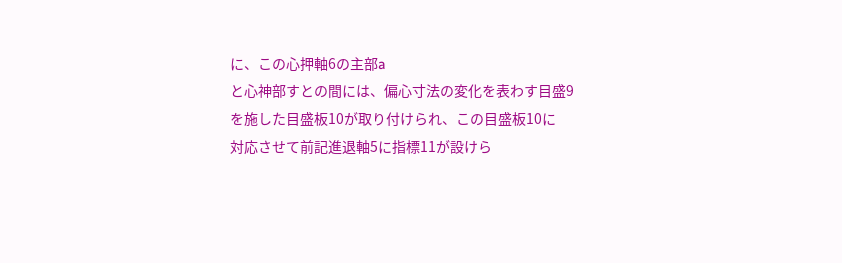に、この心押軸6の主部a
と心神部すとの間には、偏心寸法の変化を表わす目盛9
を施した目盛板10が取り付けられ、この目盛板10に
対応させて前記進退軸5に指標11が設けら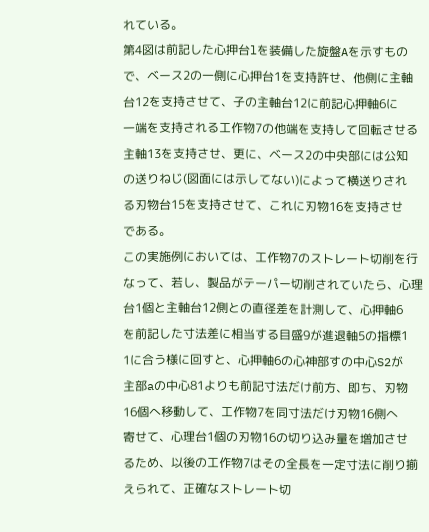れている。
第4図は前記した心押台lを装備した旋盤Aを示すもの
で、ベース2の一側に心押台1を支持許せ、他側に主軸
台12を支持させて、子の主軸台12に前記心押軸6に
一端を支持される工作物7の他端を支持して回転させる
主軸13を支持させ、更に、ベース2の中央部には公知
の送りねじ(図面には示してない)によって横送りされ
る刃物台15を支持させて、これに刃物16を支持させ
である。
この実施例においては、工作物7のストレート切削を行
なって、若し、製品がテーパー切削されていたら、心理
台1個と主軸台12側との直径差を計測して、心押軸6
を前記した寸法差に相当する目盛9が進退軸5の指標1
1に合う様に回すと、心押軸6の心神部すの中心S2が
主部aの中心81よりも前記寸法だけ前方、即ち、刃物
16個へ移動して、工作物7を同寸法だけ刃物16側へ
寄せて、心理台1個の刃物16の切り込み量を増加させ
るため、以後の工作物7はその全長を一定寸法に削り揃
えられて、正確なストレート切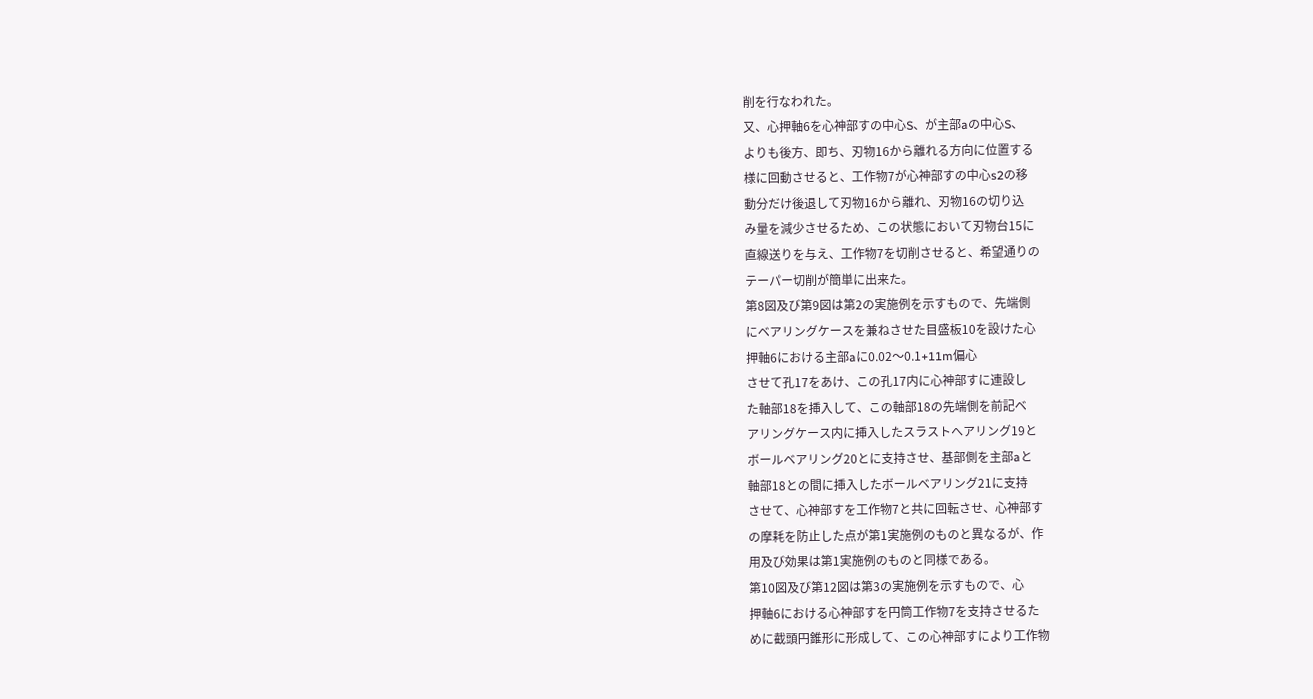削を行なわれた。
又、心押軸6を心神部すの中心S、が主部aの中心S、
よりも後方、即ち、刃物16から離れる方向に位置する
様に回動させると、工作物7が心神部すの中心s2の移
動分だけ後退して刃物16から離れ、刃物16の切り込
み量を減少させるため、この状態において刃物台15に
直線送りを与え、工作物7を切削させると、希望通りの
テーパー切削が簡単に出来た。
第8図及び第9図は第2の実施例を示すもので、先端側
にベアリングケースを兼ねさせた目盛板10を設けた心
押軸6における主部aに0.02〜0.1+11m偏心
させて孔17をあけ、この孔17内に心神部すに連設し
た軸部18を挿入して、この軸部18の先端側を前記ベ
アリングケース内に挿入したスラストへアリング19と
ボールベアリング20とに支持させ、基部側を主部aと
軸部18との間に挿入したボールベアリング21に支持
させて、心神部すを工作物7と共に回転させ、心神部す
の摩耗を防止した点が第1実施例のものと異なるが、作
用及び効果は第1実施例のものと同様である。
第10図及び第12図は第3の実施例を示すもので、心
押軸6における心神部すを円筒工作物7を支持させるた
めに截頭円錐形に形成して、この心神部すにより工作物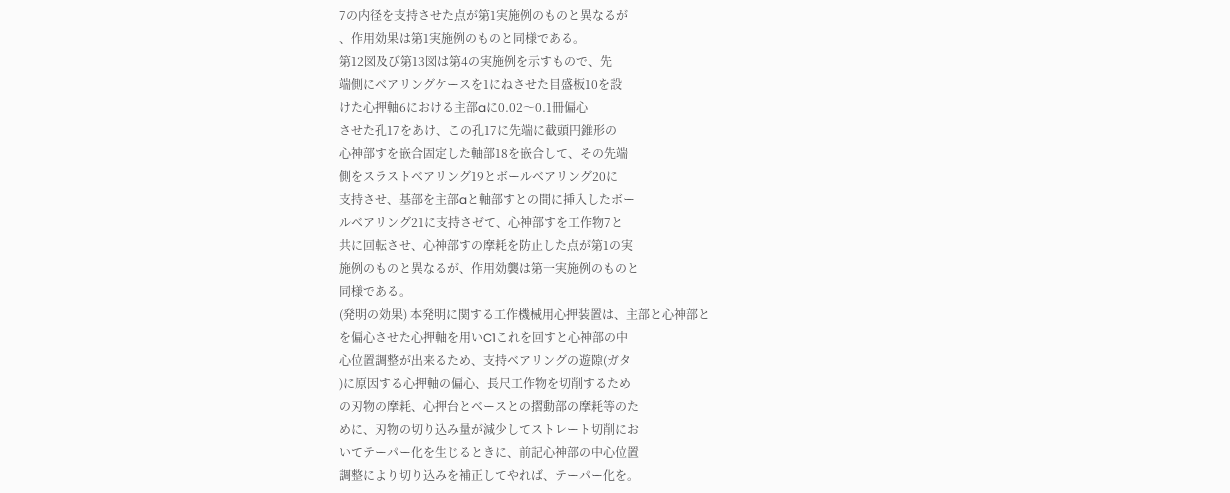7の内径を支持させた点が第1実施例のものと異なるが
、作用効果は第1実施例のものと同様である。
第12図及び第13図は第4の実施例を示すもので、先
端側にベアリングケースを1にねさせた目盛板10を設
けた心押軸6における主部aに0.02〜0.1冊偏心
させた孔17をあけ、この孔17に先端に截頭円錐形の
心神部すを嵌合固定した軸部18を嵌合して、その先端
側をスラストベアリング19とボールベアリング20に
支持させ、基部を主部aと軸部すとの間に挿入したボー
ルベアリング21に支持さゼて、心神部すを工作物7と
共に回転させ、心神部すの摩耗を防止した点が第1の実
施例のものと異なるが、作用効襲は第一実施例のものと
同様である。
(発明の効果) 本発明に関する工作機械用心押装置は、主部と心神部と
を偏心させた心押軸を用いC1これを回すと心神部の中
心位置調整が出来るため、支持ベアリングの遊隙(ガタ
)に原因する心押軸の偏心、長尺工作物を切削するため
の刃物の摩耗、心押台とベースとの摺動部の摩耗等のた
めに、刃物の切り込み量が減少してストレート切削にお
いてテーパー化を生じるときに、前記心神部の中心位置
調整により切り込みを補正してやれば、テーパー化を。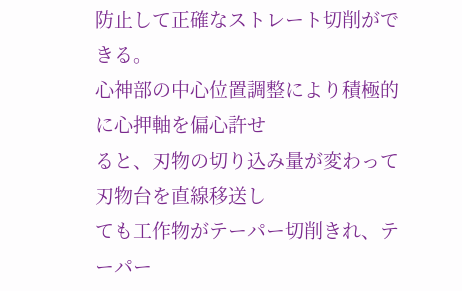防止して正確なストレート切削ができる。
心神部の中心位置調整により積極的に心押軸を偏心許せ
ると、刃物の切り込み量が変わって刃物台を直線移送し
ても工作物がテーパー切削きれ、テーパー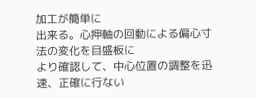加工が簡単に
出来る。心押軸の回動による偏心寸法の変化を目盛板に
より確認して、中心位置の調整を迅速、正確に行ない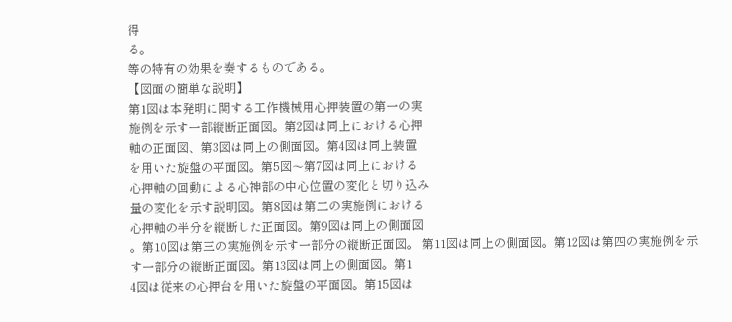得
る。
等の特有の効果を奏するものである。
【図面の簡単な説明】
第1図は本発明に関する工作機械用心押装置の第一の実
施例を示す一部縦断正面図。第2図は同上における心押
軸の正面図、第3図は同上の側面図。第4図は同上装置
を用いた旋盤の平面図。第5図〜第7図は同上における
心押軸の回動による心神部の中心位置の変化と切り込み
量の変化を示す説明図。第8図は第二の実施例における
心押軸の半分を縦断した正面図。第9図は同上の側面図
。第10図は第三の実施例を示す一部分の縦断正面図。 第11図は同上の側面図。第12図は第四の実施例を示
す一部分の縦断正面図。第13図は同上の側面図。第1
4図は従来の心押台を用いた旋盤の平面図。第15図は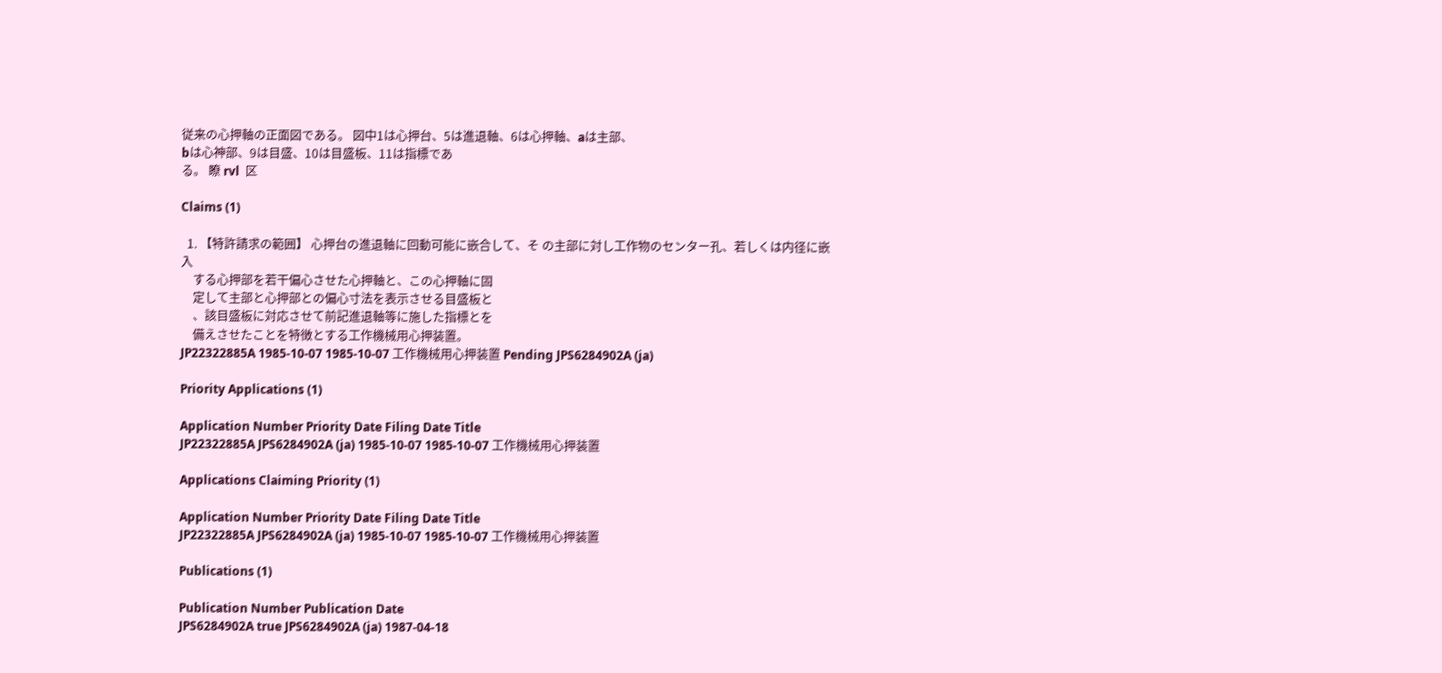従来の心押軸の正面図である。 図中1は心押台、5は進退軸、6は心押軸、aは主部、
bは心神部、9は目盛、10は目盛板、11は指標であ
る。 瞭 rvl  区

Claims (1)

  1. 【特許請求の範囲】 心押台の進退軸に回動可能に嵌合して、そ の主部に対し工作物のセンター孔、若しくは内径に嵌入
    する心押部を若干偏心させた心押軸と、この心押軸に固
    定して主部と心押部との偏心寸法を表示させる目盛板と
    、該目盛板に対応させて前記進退軸等に施した指標とを
    備えさせたことを特徴とする工作機械用心押装置。
JP22322885A 1985-10-07 1985-10-07 工作機械用心押装置 Pending JPS6284902A (ja)

Priority Applications (1)

Application Number Priority Date Filing Date Title
JP22322885A JPS6284902A (ja) 1985-10-07 1985-10-07 工作機械用心押装置

Applications Claiming Priority (1)

Application Number Priority Date Filing Date Title
JP22322885A JPS6284902A (ja) 1985-10-07 1985-10-07 工作機械用心押装置

Publications (1)

Publication Number Publication Date
JPS6284902A true JPS6284902A (ja) 1987-04-18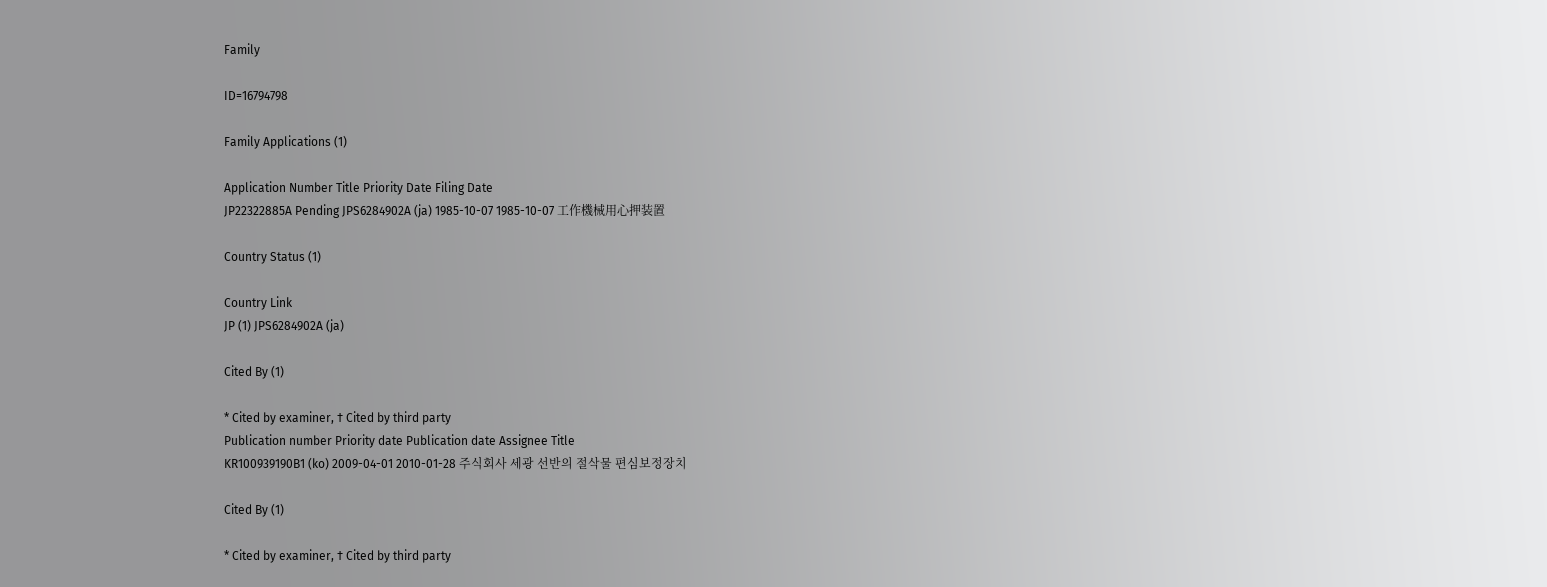Family

ID=16794798

Family Applications (1)

Application Number Title Priority Date Filing Date
JP22322885A Pending JPS6284902A (ja) 1985-10-07 1985-10-07 工作機械用心押装置

Country Status (1)

Country Link
JP (1) JPS6284902A (ja)

Cited By (1)

* Cited by examiner, † Cited by third party
Publication number Priority date Publication date Assignee Title
KR100939190B1 (ko) 2009-04-01 2010-01-28 주식회사 세광 선반의 절삭물 편심보정장치

Cited By (1)

* Cited by examiner, † Cited by third party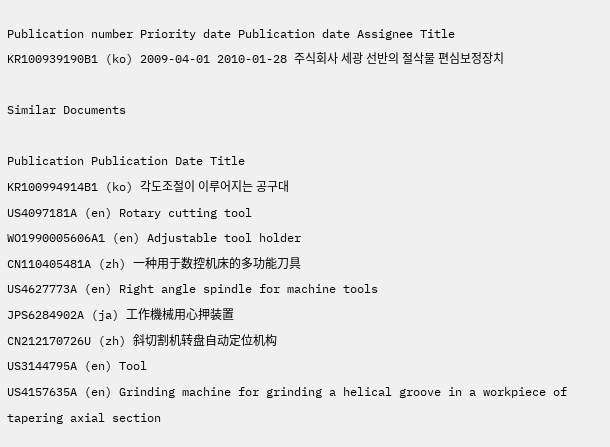Publication number Priority date Publication date Assignee Title
KR100939190B1 (ko) 2009-04-01 2010-01-28 주식회사 세광 선반의 절삭물 편심보정장치

Similar Documents

Publication Publication Date Title
KR100994914B1 (ko) 각도조절이 이루어지는 공구대
US4097181A (en) Rotary cutting tool
WO1990005606A1 (en) Adjustable tool holder
CN110405481A (zh) 一种用于数控机床的多功能刀具
US4627773A (en) Right angle spindle for machine tools
JPS6284902A (ja) 工作機械用心押装置
CN212170726U (zh) 斜切割机转盘自动定位机构
US3144795A (en) Tool
US4157635A (en) Grinding machine for grinding a helical groove in a workpiece of tapering axial section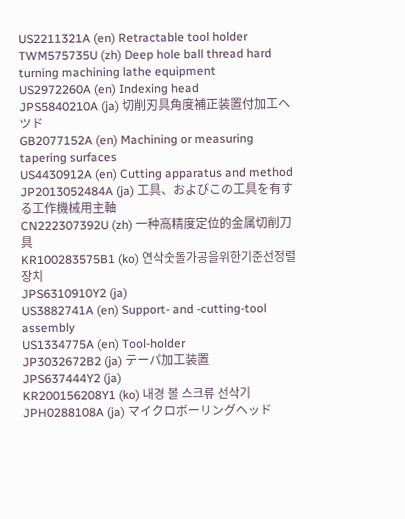US2211321A (en) Retractable tool holder
TWM575735U (zh) Deep hole ball thread hard turning machining lathe equipment
US2972260A (en) Indexing head
JPS5840210A (ja) 切削刃具角度補正装置付加工ヘツド
GB2077152A (en) Machining or measuring tapering surfaces
US4430912A (en) Cutting apparatus and method
JP2013052484A (ja) 工具、およびこの工具を有する工作機械用主軸
CN222307392U (zh) 一种高精度定位的金属切削刀具
KR100283575B1 (ko) 연삭숫돌가공을위한기준선정렬장치
JPS6310910Y2 (ja)
US3882741A (en) Support- and -cutting-tool assembly
US1334775A (en) Tool-holder
JP3032672B2 (ja) テーパ加工装置
JPS637444Y2 (ja)
KR200156208Y1 (ko) 내경 볼 스크류 선삭기
JPH0288108A (ja) マイクロボーリングヘッド